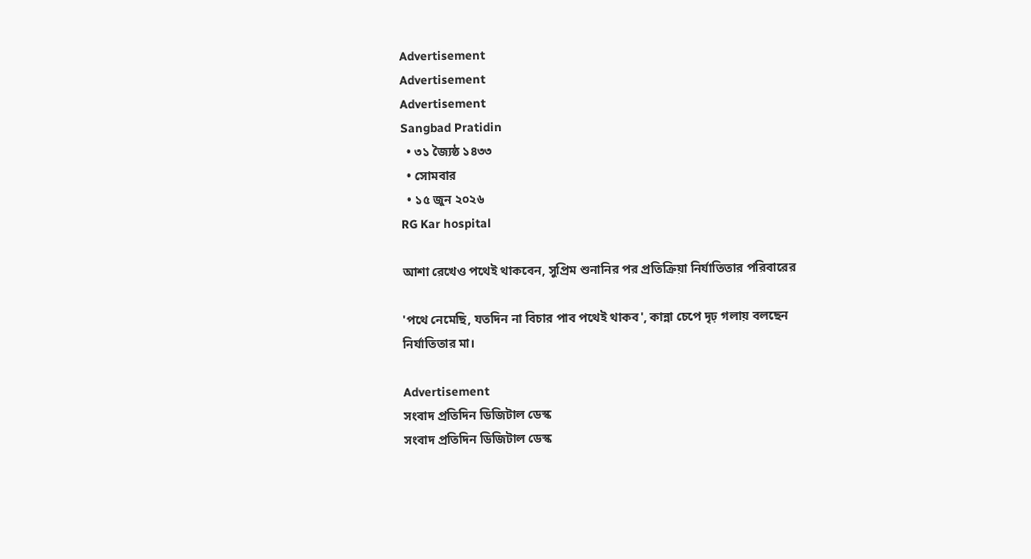Advertisement
Advertisement
Advertisement
Sangbad Pratidin
  • ৩১ জ্যৈষ্ঠ ১৪৩৩
  • সোমবার
  • ১৫ জুন ২০২৬
RG Kar hospital

আশা রেখেও পথেই থাকবেন, সুপ্রিম শুনানির পর প্রতিক্রিয়া নির্যাতিতার পরিবারের

'পথে নেমেছি, যতদিন না বিচার পাব পথেই থাকব', কান্না চেপে দৃঢ় গলায় বলছেন নির্যাতিতার মা।

Advertisement
সংবাদ প্রতিদিন ডিজিটাল ডেস্ক
সংবাদ প্রতিদিন ডিজিটাল ডেস্ক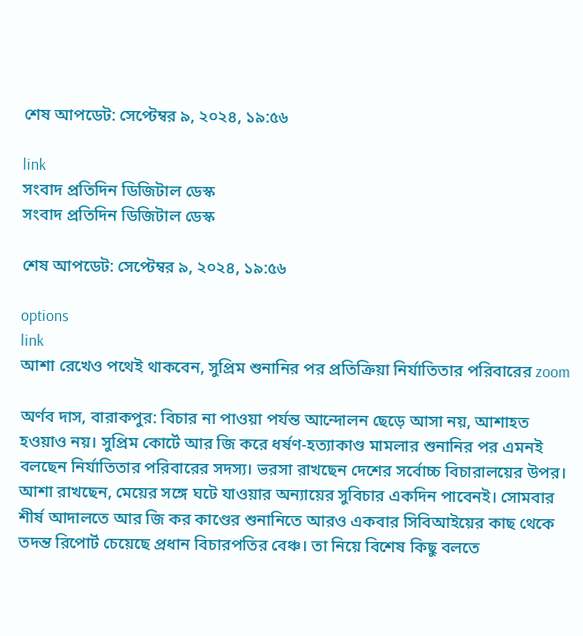শেষ আপডেট: সেপ্টেম্বর ৯, ২০২৪, ১৯:৫৬

link
সংবাদ প্রতিদিন ডিজিটাল ডেস্ক
সংবাদ প্রতিদিন ডিজিটাল ডেস্ক

শেষ আপডেট: সেপ্টেম্বর ৯, ২০২৪, ১৯:৫৬

options
link
আশা রেখেও পথেই থাকবেন, সুপ্রিম শুনানির পর প্রতিক্রিয়া নির্যাতিতার পরিবারের zoom

অর্ণব দাস, বারাকপুর: বিচার না পাওয়া পর্যন্ত আন্দোলন ছেড়ে আসা নয়, আশাহত হওয়াও নয়। সুপ্রিম কোর্টে আর জি করে ধর্ষণ-হত্যাকাণ্ড মামলার শুনানির পর এমনই বলছেন নির্যাতিতার পরিবারের সদস্য। ভরসা রাখছেন দেশের সর্বোচ্চ বিচারালয়ের উপর। আশা রাখছেন, মেয়ের সঙ্গে ঘটে যাওয়ার অন্যায়ের সুবিচার একদিন পাবেনই। সোমবার শীর্ষ আদালতে আর জি কর কাণ্ডের শুনানিতে আরও একবার সিবিআইয়ের কাছ থেকে তদন্ত রিপোর্ট চেয়েছে প্রধান বিচারপতির বেঞ্চ। তা নিয়ে বিশেষ কিছু বলতে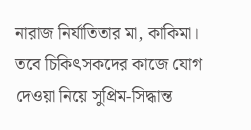নারাজ নির্যাতিতার মা, কাকিমা। তবে চিকিৎসকদের কাজে যোগ দেওয়া নিয়ে সুপ্রিম-সিদ্ধান্ত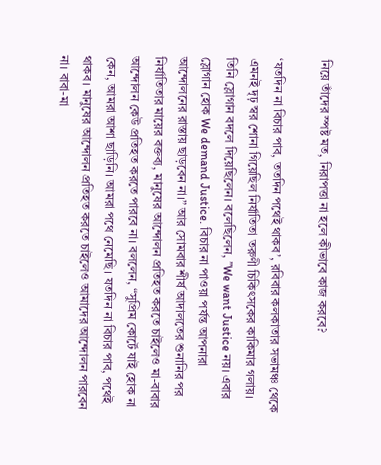নিয়ে তাঁদের স্পষ্ট মত, নিরাপত্তা না হলে কীভাবে কাজ করবে?

‘যতদিন না বিচার পাব, ততদিন পথেই থাকব’, রবিবার কলকাতার সভামঞ্চ থেকে এমনই দৃঢ় স্বর শোনা গিয়েছিল নির্যাতিতা তরুণী চিকিৎসকের কাকিমার গলায়। তিনি স্লোগান বদলে দিয়েছিলেন। বলেছিলেন, ”We want Justice নয়। এবার স্লোগান হোক We demand Justice. বিচার না পাওয়া পর্যন্ত আপনারা আন্দোলনের রাস্তায় ছাড়বেন না।” আর সোমবার শীর্ষ আদালতের শুনানির পর নির্যাতিতার মায়ের বক্তব্য, মানুষের আন্দোলন প্রতিহত করতে চাইলেও মা-বাবার আন্দোলন কেউ প্রতিহত করতে পারবে না। বললেন, “সুপ্রিম কোর্টে যাই হোক না কেন, আমরা আশা ছাড়িনি। আমরা পথে নেমেছি। যতদিন না বিচার পাব, পথেই থাকব। মানুষের আন্দোলন প্রতিহত করতে চাইলেও আমাদের আন্দোলন পারবেন না। বাবা-মা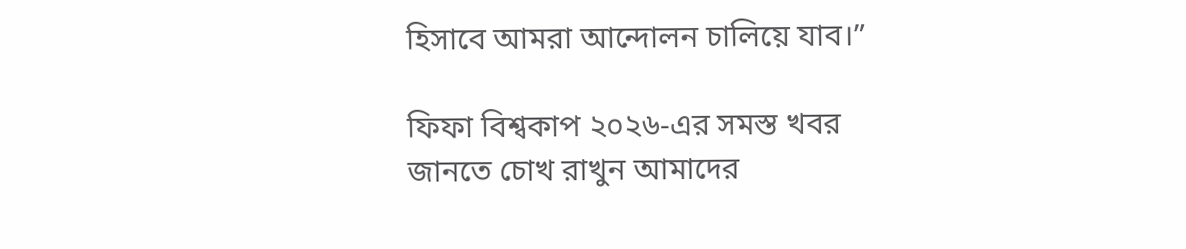হিসাবে আমরা আন্দোলন চালিয়ে যাব।”

ফিফা বিশ্বকাপ ২০২৬-এর সমস্ত খবর জানতে চোখ রাখুন আমাদের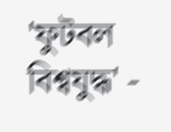'ফুটবল বিশ্বযুদ্ধ' -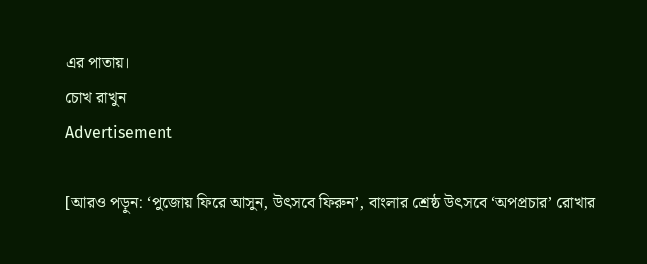এর পাতায়।
চোখ রাখুন
Advertisement

[আরও পড়ুন: ‘পুজোয় ফিরে আসুন, উৎসবে ফিরুন’, বাংলার শ্রেষ্ঠ উৎসবে ‘অপপ্রচার’ রোখার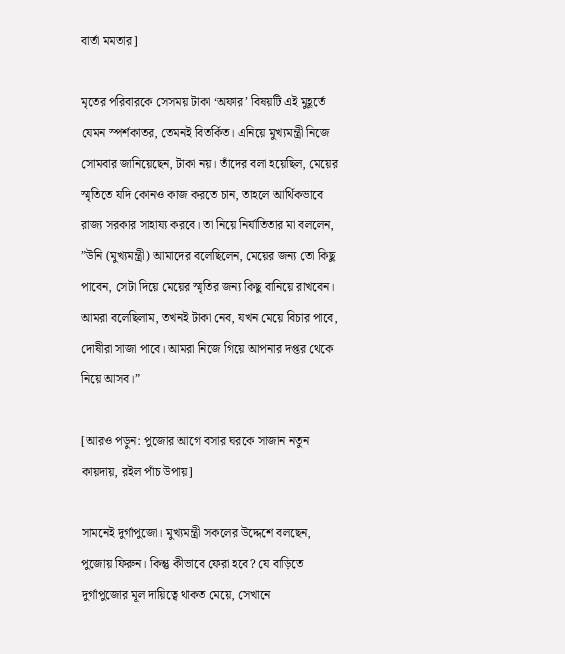বার্তা মমতার]

মৃতের পরিবারকে সেসময় টাকা ‘অফার’ বিষয়টি এই মুহূর্তে যেমন স্পর্শকাতর, তেমনই বিতর্কিত। এনিয়ে মুখ্যমন্ত্রী নিজে সোমবার জানিয়েছেন, টাকা নয়। তাঁদের বলা হয়েছিল, মেয়ের স্মৃতিতে যদি কোনও কাজ করতে চান, তাহলে আর্থিকভাবে রাজ্য সরকার সাহায্য করবে। তা নিয়ে নির্যাতিতার মা বললেন, ”উনি (মুখ্যমন্ত্রী) আমাদের বলেছিলেন, মেয়ের জন্য তো কিছু পাবেন, সেটা দিয়ে মেয়ের স্মৃতির জন্য কিছু বানিয়ে রাখবেন। আমরা বলেছিলাম, তখনই টাকা নেব, যখন মেয়ে বিচার পাবে, দোষীরা সাজা পাবে। আমরা নিজে গিয়ে আপনার দপ্তর থেকে নিয়ে আসব।”

[আরও পড়ুন: পুজোর আগে বসার ঘরকে সাজান নতুন কায়দায়, রইল পাঁচ উপায়]

সামনেই দুর্গাপুজো। মুখ্যমন্ত্রী সকলের উদ্দেশে বলছেন, পুজোয় ফিরুন। কিন্তু কীভাবে ফেরা হবে? যে বাড়িতে দুর্গাপুজোর মূল দায়িত্বে থাকত মেয়ে, সেখানে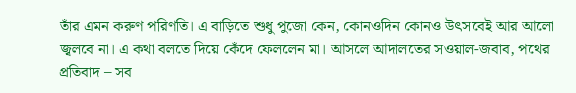তাঁর এমন করুণ পরিণতি। এ বাড়িতে শুধু পুজো কেন, কোনওদিন কোনও উৎসবেই আর আলো জ্বলবে না। এ কথা বলতে দিয়ে কেঁদে ফেললেন মা। আসলে আদালতের সওয়াল-জবাব, পথের প্রতিবাদ – সব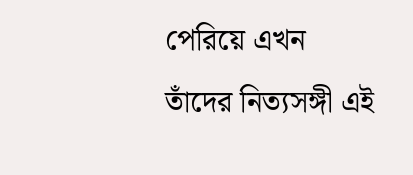পেরিয়ে এখন তাঁদের নিত্যসঙ্গী এই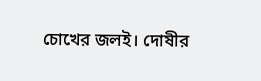চোখের জলই। দোষীর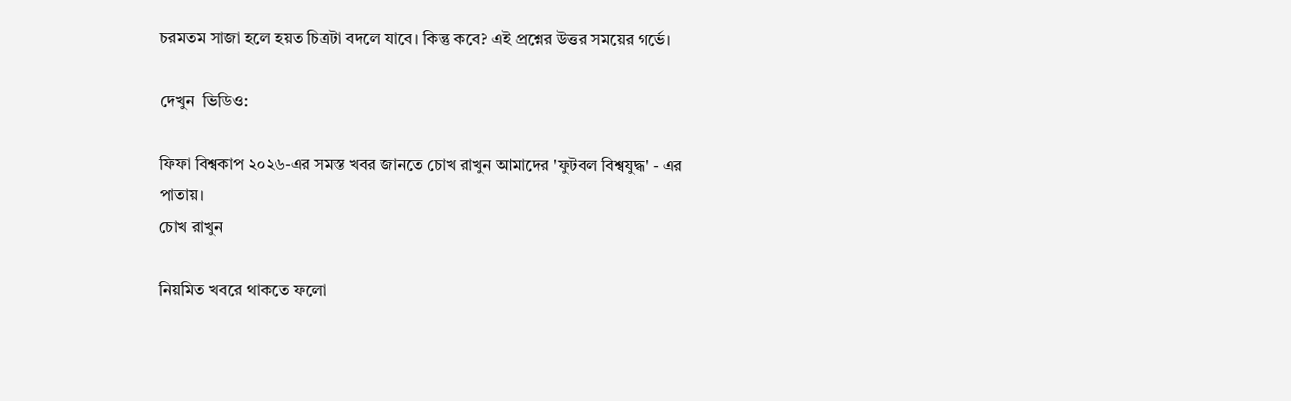চরমতম সাজা হলে হয়ত চিত্রটা বদলে যাবে। কিন্তু কবে? এই প্রশ্নের উত্তর সময়ের গর্ভে।

দেখুন  ভিডিও:

ফিফা বিশ্বকাপ ২০২৬-এর সমস্ত খবর জানতে চোখ রাখুন আমাদের 'ফুটবল বিশ্বযুদ্ধ' - এর পাতায়।
চোখ রাখুন

নিয়মিত খবরে থাকতে ফলো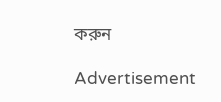করুন

Advertisement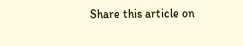Share this article on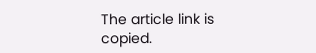The article link is copied.